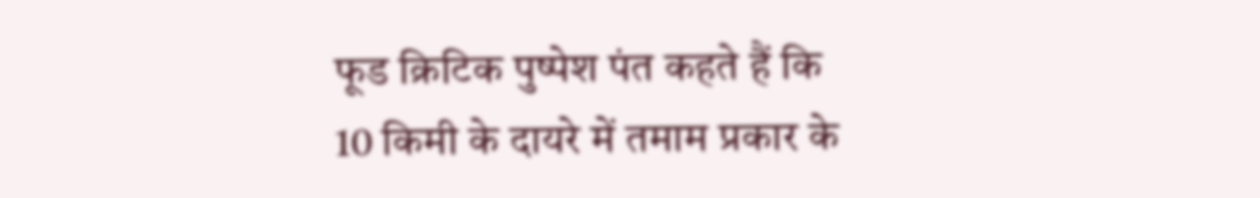फूड क्रिटिक पुष्पेश पंत कहते हैं कि 10 किमी के दायरे में तमाम प्रकार के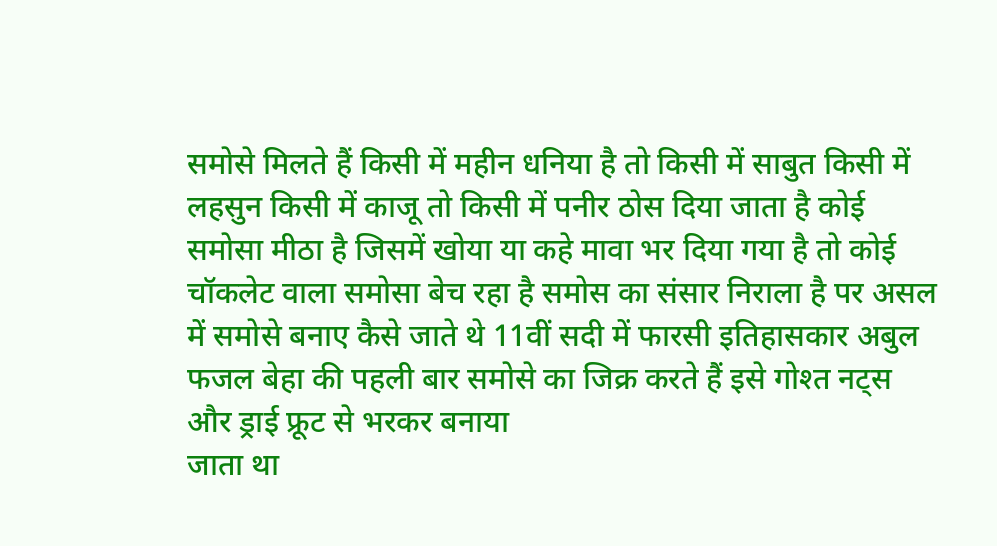समोसे मिलते हैं किसी में महीन धनिया है तो किसी में साबुत किसी में लहसुन किसी में काजू तो किसी में पनीर ठोस दिया जाता है कोई समोसा मीठा है जिसमें खोया या कहे मावा भर दिया गया है तो कोई चॉकलेट वाला समोसा बेच रहा है समोस का संसार निराला है पर असल में समोसे बनाए कैसे जाते थे 11वीं सदी में फारसी इतिहासकार अबुल फजल बेहा की पहली बार समोसे का जिक्र करते हैं इसे गोश्त नट्स और ड्राई फ्रूट से भरकर बनाया
जाता था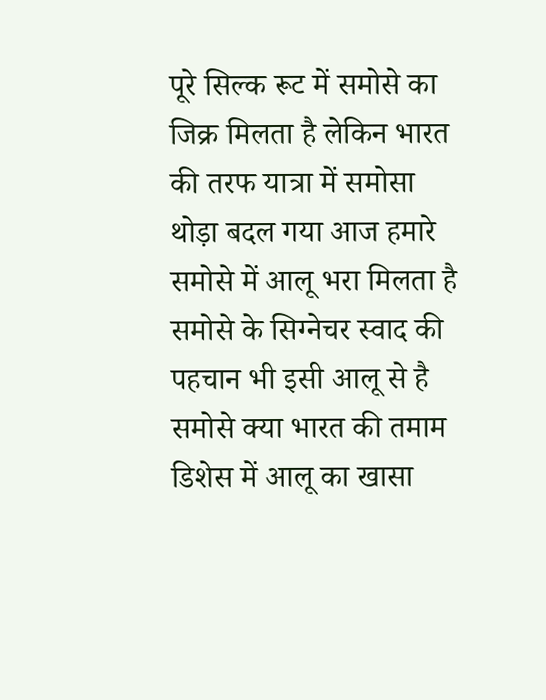पूरे सिल्क रूट में समोसे का जिक्र मिलता है लेकिन भारत की तरफ यात्रा में समोसा थोड़ा बदल गया आज हमारे समोसे में आलू भरा मिलता है समोसे के सिग्नेचर स्वाद की पहचान भी इसी आलू से है समोसे क्या भारत की तमाम डिशेस में आलू का खासा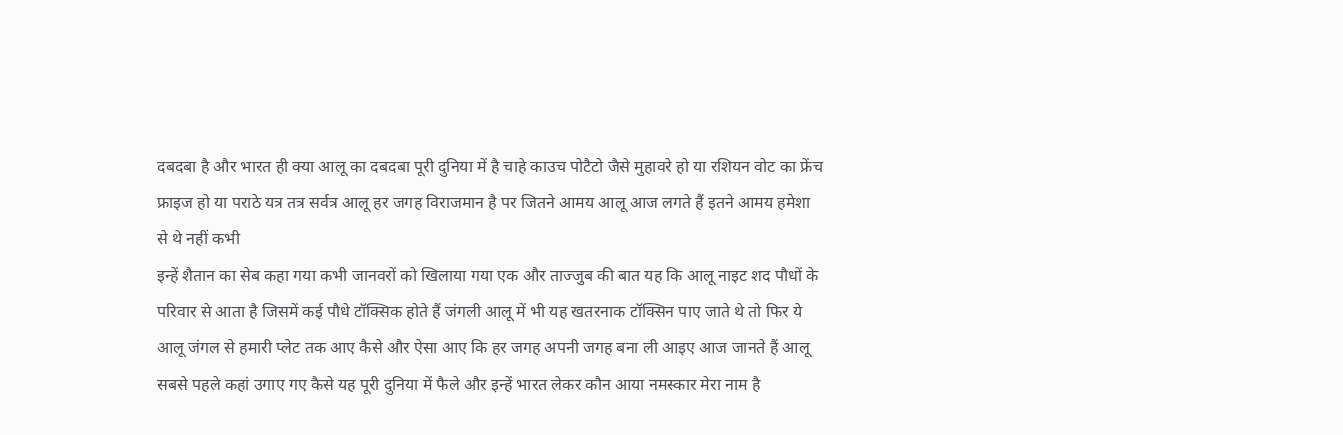दबदबा है और भारत ही क्या आलू का दबदबा पूरी दुनिया में है चाहे काउच पोटैटो जैसे मुहावरे हो या रशियन वोट का फ्रेंच फ्राइज हो या पराठे यत्र तत्र सर्वत्र आलू हर जगह विराजमान है पर जितने आमय आलू आज लगते हैं इतने आमय हमेशा से थे नहीं कभी
इन्हें शैतान का सेब कहा गया कभी जानवरों को खिलाया गया एक और ताज्जुब की बात यह कि आलू नाइट शद पौधों के परिवार से आता है जिसमें कई पौधे टॉक्सिक होते हैं जंगली आलू में भी यह खतरनाक टॉक्सिन पाए जाते थे तो फिर ये आलू जंगल से हमारी प्लेट तक आए कैसे और ऐसा आए कि हर जगह अपनी जगह बना ली आइए आज जानते हैं आलू सबसे पहले कहां उगाए गए कैसे यह पूरी दुनिया में फैले और इन्हें भारत लेकर कौन आया नमस्कार मेरा नाम है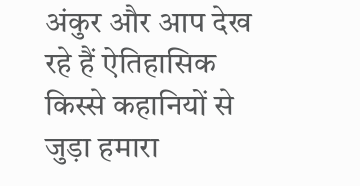अंकुर और आप देख रहे हैं ऐतिहासिक किस्से कहानियों से
जुड़ा हमारा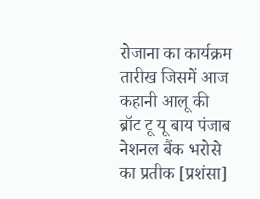रोजाना का कार्यक्रम तारीख जिसमें आज कहानी आलू की ब्रॉट टू यू बाय पंजाब नेशनल बैंक भरोसे का प्रतीक [प्रशंसा]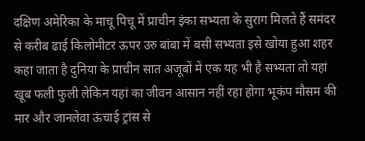दक्षिण अमेरिका के माचू पिचू में प्राचीन इंका सभ्यता के सुराग मिलते हैं समंदर से करीब ढाई किलोमीटर ऊपर उरु बांबा में बसी सभ्यता इसे खोया हुआ शहर कहा जाता है दुनिया के प्राचीन सात अजूबों में एक यह भी है सभ्यता तो यहां खूब फली फुली लेकिन यहां का जीवन आसान नहीं रहा होगा भूकंप मौसम की मार और जानलेवा ऊंचाई ट्रांस से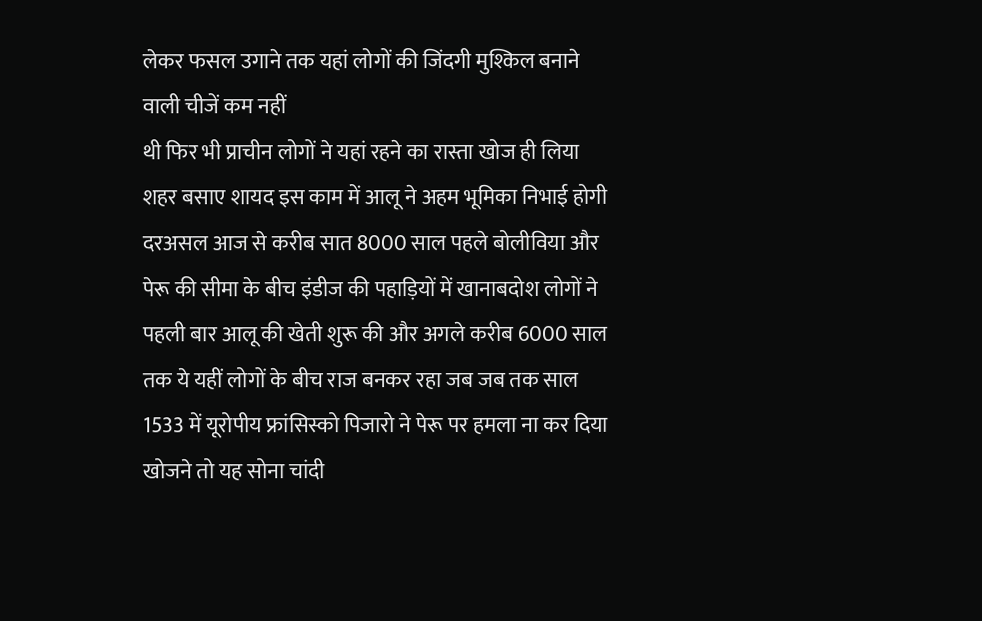लेकर फसल उगाने तक यहां लोगों की जिंदगी मुश्किल बनाने वाली चीजें कम नहीं
थी फिर भी प्राचीन लोगों ने यहां रहने का रास्ता खोज ही लिया शहर बसाए शायद इस काम में आलू ने अहम भूमिका निभाई होगी दरअसल आज से करीब सात 8000 साल पहले बोलीविया और पेरू की सीमा के बीच इंडीज की पहाड़ियों में खानाबदोश लोगों ने पहली बार आलू की खेती शुरू की और अगले करीब 6000 साल तक ये यहीं लोगों के बीच राज बनकर रहा जब जब तक साल 1533 में यूरोपीय फ्रांसिस्को पिजारो ने पेरू पर हमला ना कर दिया खोजने तो यह सोना चांदी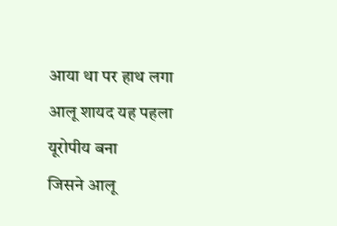आया था पर हाथ लगा आलू शायद यह पहला यूरोपीय बना
जिसने आलू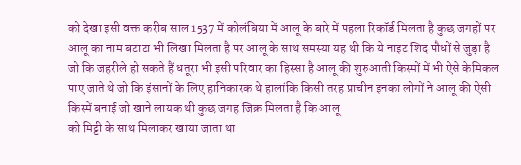को देखा इसी वक्त करीब साल 1537 में कोलंबिया में आलू के बारे में पहला रिकॉर्ड मिलता है कुछ जगहों पर आलू का नाम बटाटा भी लिखा मिलता है पर आलू के साथ समस्या यह थी कि ये नाइट शिद पौधों से जुड़ा है जो कि जहरीले हो सकते हैं धतूरा भी इसी परिवार का हिस्सा है आलू की शुरुआती किस्मों में भी ऐसे केमिकल पाए जाते थे जो कि इंसानों के लिए हानिकारक थे हालांकि किसी तरह प्राचीन इनका लोगों ने आलू की ऐसी किस्में बनाई जो खाने लायक थी कुछ जगह जिक्र मिलता है कि आलू
को मिट्टी के साथ मिलाकर खाया जाता था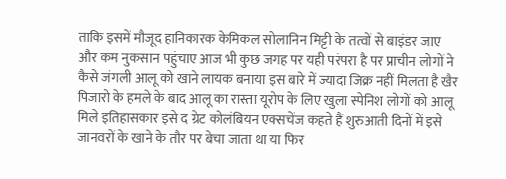ताकि इसमें मौजूद हानिकारक केमिकल सोलानिन मिट्टी के तत्वों से बाइंडर जाए और कम नुकसान पहुंचाए आज भी कुछ जगह पर यही परंपरा है पर प्राचीन लोगों ने कैसे जंगली आलू को खाने लायक बनाया इस बारे में ज्यादा जिक्र नहीं मिलता है खैर पिजारो के हमले के बाद आलू का रास्ता यूरोप के लिए खुला स्पेनिश लोगों को आलू मिले इतिहासकार इसे द ग्रेट कोलंबियन एक्सचेंज कहते हैं शुरुआती दिनों में इसे जानवरों के खाने के तौर पर बेचा जाता था या फिर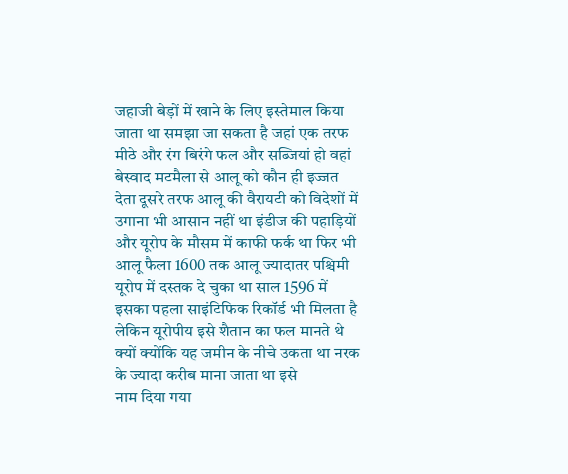जहाजी बेड़ों में खाने के लिए इस्तेमाल किया
जाता था समझा जा सकता है जहां एक तरफ मीठे और रंग बिरंगे फल और सब्जियां हो वहां बेस्वाद मटमैला से आलू को कौन ही इज्जत देता दूसरे तरफ आलू की वैरायटी को विदेशों में उगाना भी आसान नहीं था इंडीज की पहाड़ियों और यूरोप के मौसम में काफी फर्क था फिर भी आलू फैला 1600 तक आलू ज्यादातर पश्चिमी यूरोप में दस्तक दे चुका था साल 1596 में इसका पहला साइंटिफिक रिकॉर्ड भी मिलता है लेकिन यूरोपीय इसे शैतान का फल मानते थे क्यों क्योंकि यह जमीन के नीचे उकता था नरक के ज्यादा करीब माना जाता था इसे
नाम दिया गया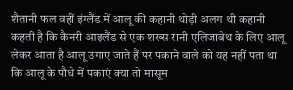शैतानी फल वहीं इंग्लैंड में आलू की कहानी थोड़ी अलग थी कहानी कहती है कि कैनरी आइलैंड से एक शख्स रानी एलिजाबेथ के लिए आलू लेकर आता है आलू उगाए जाते हैं पर पकाने वाले को यह नहीं पता था कि आलू के पौधे में पकाएं क्या तो मासूम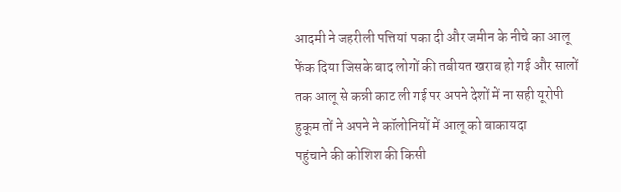आदमी ने जहरीली पत्तियां पका दी और जमीन के नीचे का आलू फेंक दिया जिसके बाद लोगों की तबीयत खराब हो गई और सालों तक आलू से कन्नी काट ली गई पर अपने देशों में ना सही यूरोपी हुकूम तों ने अपने ने कॉलोनियों में आलू को बाकायदा
पहुंचाने की कोशिश की किसी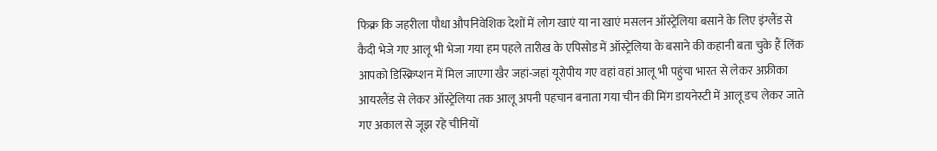फिक्र कि जहरीला पौधा औपनिवेशिक देशों में लोग खाएं या ना खाएं मसलन ऑस्ट्रेलिया बसाने के लिए इंग्लैंड से कैदी भेजे गए आलू भी भेजा गया हम पहले तारीख के एपिसोड में ऑस्ट्रेलिया के बसाने की कहानी बता चुके हैं लिंक आपको डिस्क्रिप्शन में मिल जाएगा खैर जहां-जहां यूरोपीय गए वहां वहां आलू भी पहुंचा भारत से लेकर अफ्रीका आयरलैंड से लेकर ऑस्ट्रेलिया तक आलू अपनी पहचान बनाता गया चीन की मिंग डायनेस्टी में आलू डच लेकर जाते गए अकाल से जूझ रहे चीनियों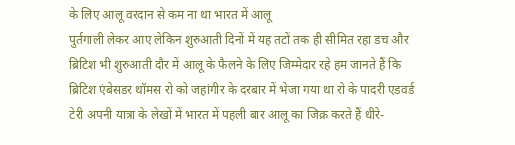के लिए आलू वरदान से कम ना था भारत में आलू
पुर्तगाली लेकर आए लेकिन शुरुआती दिनों में यह तटों तक ही सीमित रहा डच और ब्रिटिश भी शुरुआती दौर में आलू के फैलने के लिए जिम्मेदार रहे हम जानते हैं कि ब्रिटिश एंबेसडर थॉमस रो को जहांगीर के दरबार में भेजा गया था रो के पादरी एडवर्ड टेरी अपनी यात्रा के लेखों में भारत में पहली बार आलू का जिक्र करते हैं धीरे-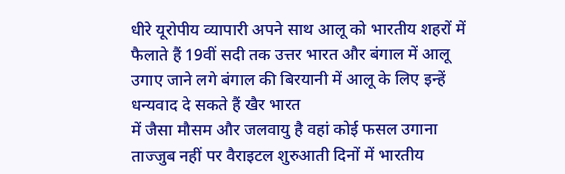धीरे यूरोपीय व्यापारी अपने साथ आलू को भारतीय शहरों में फैलाते हैं 19वीं सदी तक उत्तर भारत और बंगाल में आलू उगाए जाने लगे बंगाल की बिरयानी में आलू के लिए इन्हें धन्यवाद दे सकते हैं खैर भारत
में जैसा मौसम और जलवायु है वहां कोई फसल उगाना ताज्जुब नहीं पर वैराइटल शुरुआती दिनों में भारतीय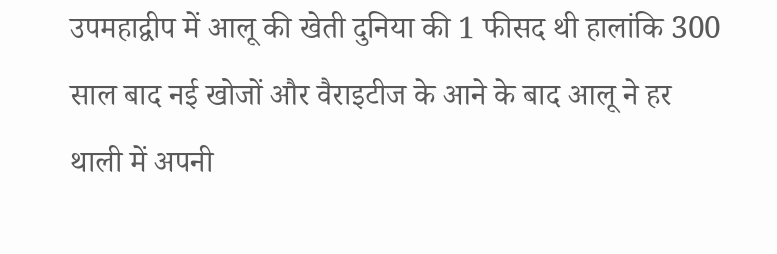उपमहाद्वीप में आलू की खेती दुनिया की 1 फीसद थी हालांकि 300 साल बाद नई खोजों और वैराइटीज के आने के बाद आलू ने हर थाली में अपनी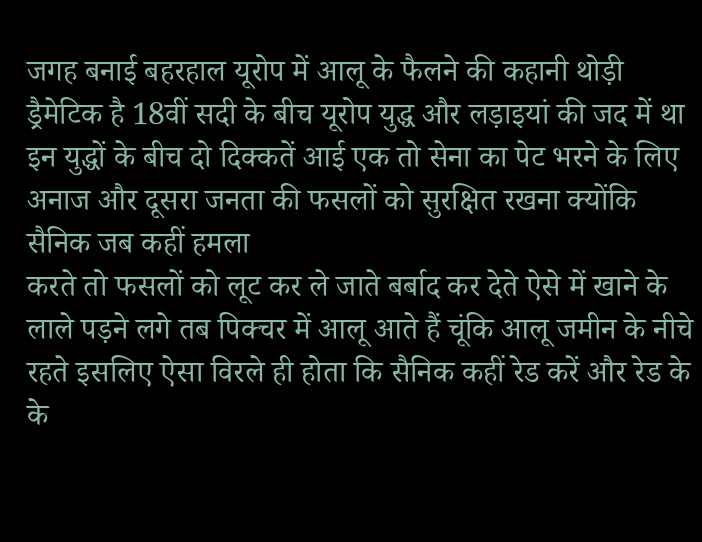जगह बनाई बहरहाल यूरोप में आलू के फैलने की कहानी थोड़ी ड्रैमेटिक है 18वीं सदी के बीच यूरोप युद्ध और लड़ाइयां की जद में था इन युद्धों के बीच दो दिक्कतें आई एक तो सेना का पेट भरने के लिए अनाज और दूसरा जनता की फसलों को सुरक्षित रखना क्योंकि सैनिक जब कहीं हमला
करते तो फसलों को लूट कर ले जाते बर्बाद कर देते ऐसे में खाने के लाले पड़ने लगे तब पिक्चर में आलू आते हैं चूंकि आलू जमीन के नीचे रहते इसलिए ऐसा विरले ही होता कि सैनिक कहीं रेड करें और रेड के के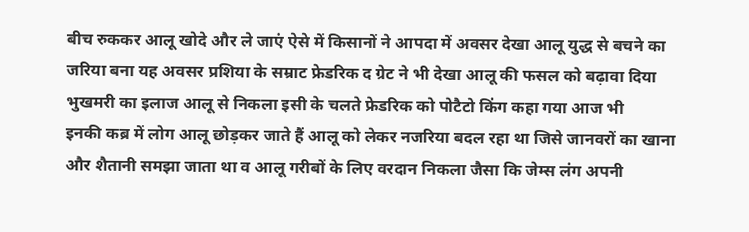बीच रुककर आलू खोदे और ले जाएं ऐसे में किसानों ने आपदा में अवसर देखा आलू युद्ध से बचने का जरिया बना यह अवसर प्रशिया के सम्राट फ्रेडरिक द ग्रेट ने भी देखा आलू की फसल को बढ़ावा दिया भुखमरी का इलाज आलू से निकला इसी के चलते फ्रेडरिक को पोटैटो किंग कहा गया आज भी
इनकी कब्र में लोग आलू छोड़कर जाते हैं आलू को लेकर नजरिया बदल रहा था जिसे जानवरों का खाना और शैतानी समझा जाता था व आलू गरीबों के लिए वरदान निकला जैसा कि जेम्स लंग अपनी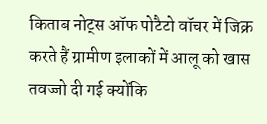किताब नोट्स ऑफ पोटैटो वॉचर में जिक्र करते हैं ग्रामीण इलाकों में आलू को खास तवज्जो दी गई क्योंकि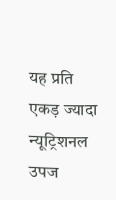यह प्रति एकड़ ज्यादा न्यूट्रिशनल उपज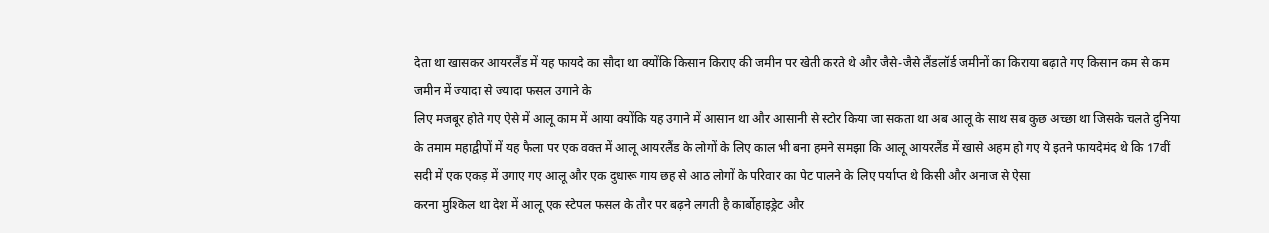देता था खासकर आयरलैंड में यह फायदे का सौदा था क्योंकि किसान किराए की जमीन पर खेती करते थे और जैसे-जैसे लैंडलॉर्ड जमीनों का किराया बढ़ाते गए किसान कम से कम जमीन में ज्यादा से ज्यादा फसल उगाने के
लिए मजबूर होते गए ऐसे में आलू काम में आया क्योंकि यह उगाने में आसान था और आसानी से स्टोर किया जा सकता था अब आलू के साथ सब कुछ अच्छा था जिसके चलते दुनिया के तमाम महाद्वीपों में यह फैला पर एक वक्त में आलू आयरलैंड के लोगों के लिए काल भी बना हमने समझा कि आलू आयरलैंड में खासे अहम हो गए ये इतने फायदेमंद थे कि 17वीं सदी में एक एकड़ में उगाए गए आलू और एक दुधारू गाय छह से आठ लोगों के परिवार का पेट पालने के लिए पर्याप्त थे किसी और अनाज से ऐसा
करना मुश्किल था देश में आलू एक स्टेपल फसल के तौर पर बढ़ने लगती है कार्बोहाइड्रेट और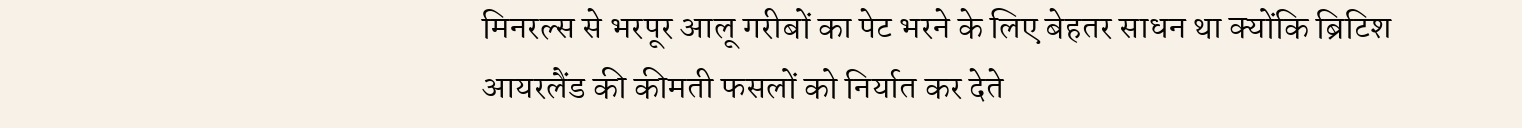मिनरल्स से भरपूर आलू गरीबों का पेट भरने के लिए बेहतर साधन था क्योंकि ब्रिटिश आयरलैंड की कीमती फसलों को निर्यात कर देते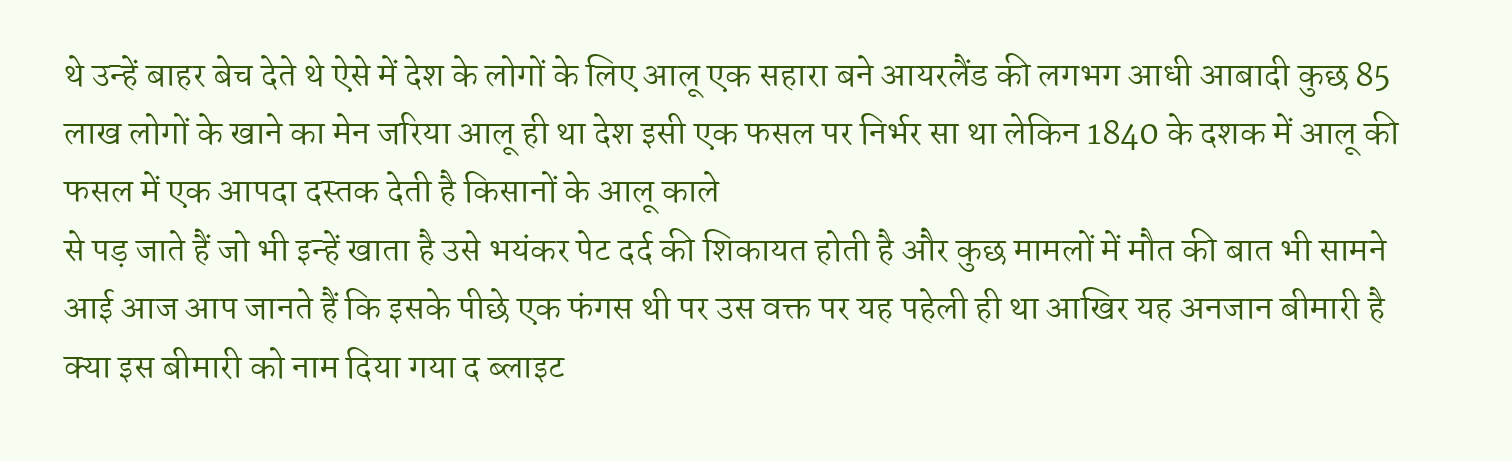थे उन्हें बाहर बेच देते थे ऐसे में देश के लोगों के लिए आलू एक सहारा बने आयरलैंड की लगभग आधी आबादी कुछ 85 लाख लोगों के खाने का मेन जरिया आलू ही था देश इसी एक फसल पर निर्भर सा था लेकिन 1840 के दशक में आलू की फसल में एक आपदा दस्तक देती है किसानों के आलू काले
से पड़ जाते हैं जो भी इन्हें खाता है उसे भयंकर पेट दर्द की शिकायत होती है और कुछ मामलों में मौत की बात भी सामने आई आज आप जानते हैं कि इसके पीछे एक फंगस थी पर उस वक्त पर यह पहेली ही था आखिर यह अनजान बीमारी है क्या इस बीमारी को नाम दिया गया द ब्लाइट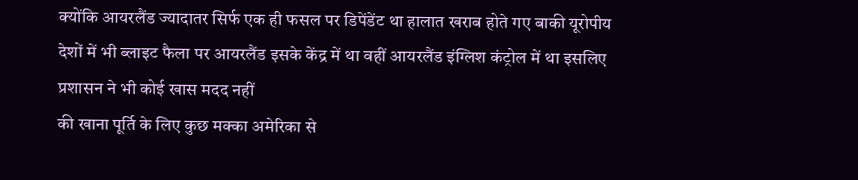क्योंकि आयरलैंड ज्यादातर सिर्फ एक ही फसल पर डिपेंडेंट था हालात खराब होते गए बाकी यूरोपीय देशों में भी ब्लाइट फैला पर आयरलैंड इसके केंद्र में था वहीं आयरलैंड इंग्लिश कंट्रोल में था इसलिए प्रशासन ने भी कोई खास मदद नहीं
की खाना पूर्ति के लिए कुछ मक्का अमेरिका से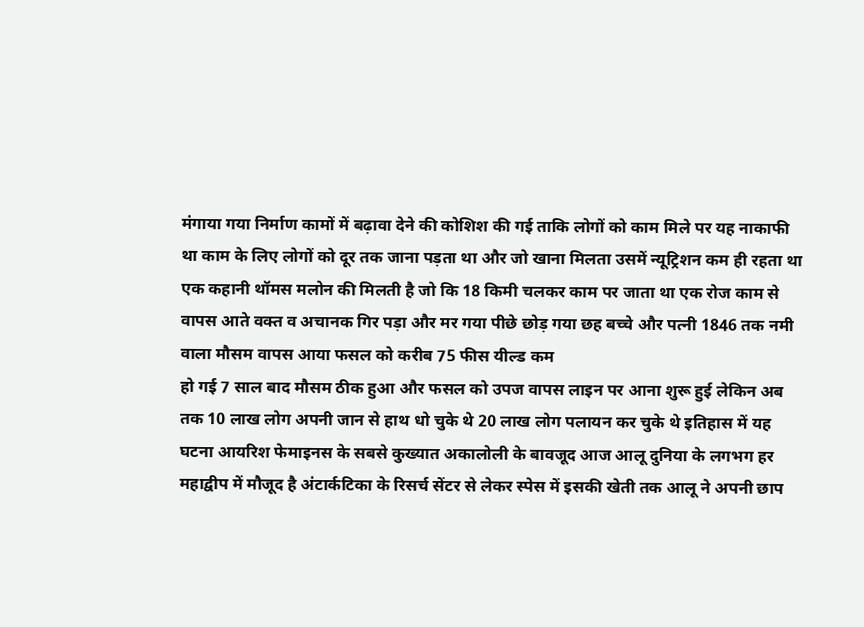मंगाया गया निर्माण कामों में बढ़ावा देने की कोशिश की गई ताकि लोगों को काम मिले पर यह नाकाफी था काम के लिए लोगों को दूर तक जाना पड़ता था और जो खाना मिलता उसमें न्यूट्रिशन कम ही रहता था एक कहानी थॉमस मलोन की मिलती है जो कि 18 किमी चलकर काम पर जाता था एक रोज काम से वापस आते वक्त व अचानक गिर पड़ा और मर गया पीछे छोड़ गया छह बच्चे और पत्नी 1846 तक नमी वाला मौसम वापस आया फसल को करीब 75 फीस यील्ड कम
हो गई 7 साल बाद मौसम ठीक हुआ और फसल को उपज वापस लाइन पर आना शुरू हुई लेकिन अब तक 10 लाख लोग अपनी जान से हाथ धो चुके थे 20 लाख लोग पलायन कर चुके थे इतिहास में यह घटना आयरिश फेमाइनस के सबसे कुख्यात अकालोली के बावजूद आज आलू दुनिया के लगभग हर महाद्वीप में मौजूद है अंटार्कटिका के रिसर्च सेंटर से लेकर स्पेस में इसकी खेती तक आलू ने अपनी छाप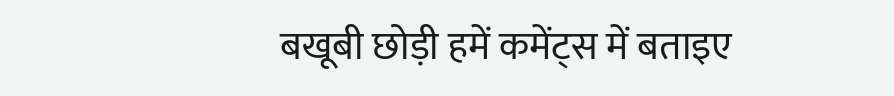बखूबी छोड़ी हमें कमेंट्स में बताइए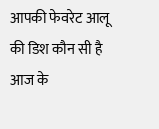आपकी फेवरेट आलू की डिश कौन सी है आज के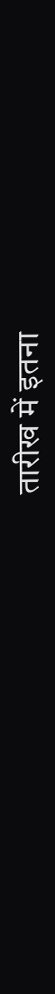तारीख में इतना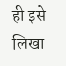ही इसे लिखा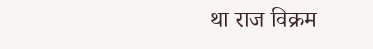था राज विक्रम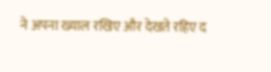ने अपना ख्याल रखिए और देखते रहिए द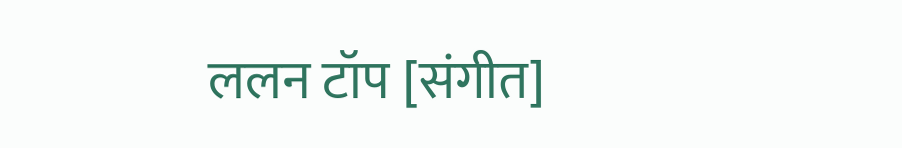ललन टॉप [संगीत]